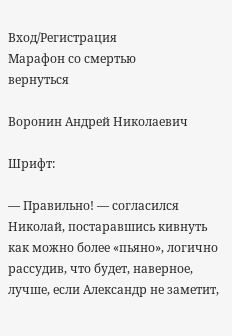Вход/Регистрация
Марафон со смертью
вернуться

Воронин Андрей Николаевич

Шрифт:

— Правильно! — согласился Николай, постаравшись кивнуть как можно более «пьяно», логично рассудив, что будет, наверное, лучше, если Александр не заметит,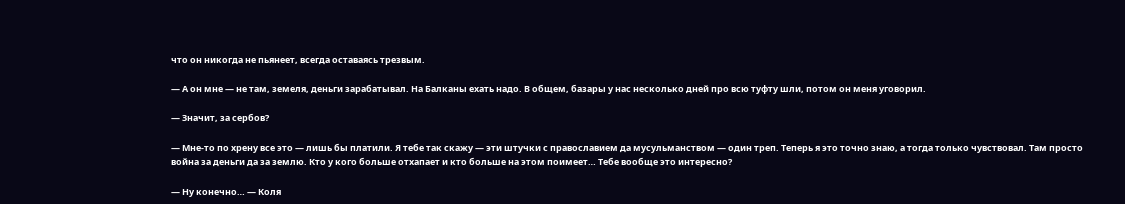что он никогда не пьянеет, всегда оставаясь трезвым.

— А он мне — не там, земеля, деньги зарабатывал. На Балканы ехать надо. В общем, базары у нас несколько дней про всю туфту шли, потом он меня уговорил.

— Значит, за сербов?

— Мне-то по хрену все это — лишь бы платили. Я тебе так скажу — эти штучки с православием да мусульманством — один треп. Теперь я это точно знаю, а тогда только чувствовал. Там просто война за деньги да за землю. Кто у кого больше отхапает и кто больше на этом поимеет… Тебе вообще это интересно?

— Ну конечно… — Коля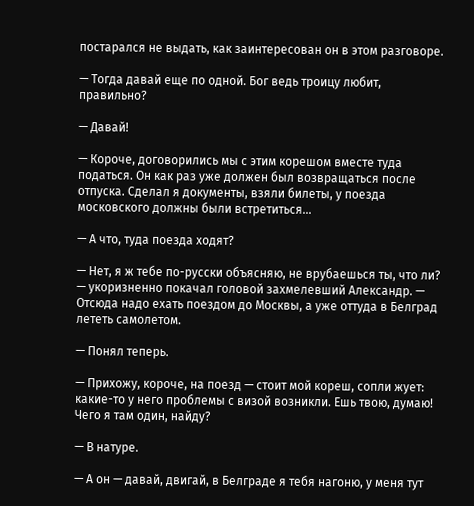постарался не выдать, как заинтересован он в этом разговоре.

— Тогда давай еще по одной. Бог ведь троицу любит, правильно?

— Давай!

— Короче, договорились мы с этим корешом вместе туда податься. Он как раз уже должен был возвращаться после отпуска. Сделал я документы, взяли билеты, у поезда московского должны были встретиться…

— А что, туда поезда ходят?

— Нет, я ж тебе по-русски объясняю, не врубаешься ты, что ли? — укоризненно покачал головой захмелевший Александр. — Отсюда надо ехать поездом до Москвы, а уже оттуда в Белград лететь самолетом.

— Понял теперь.

— Прихожу, короче, на поезд — стоит мой кореш, сопли жует: какие-то у него проблемы с визой возникли. Ешь твою, думаю! Чего я там один, найду?

— В натуре.

— А он — давай, двигай, в Белграде я тебя нагоню, у меня тут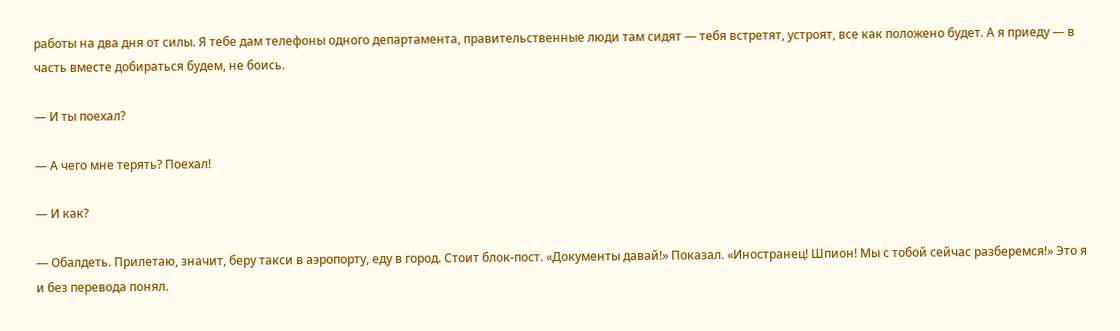работы на два дня от силы. Я тебе дам телефоны одного департамента, правительственные люди там сидят — тебя встретят, устроят, все как положено будет. А я приеду — в часть вместе добираться будем, не боись.

— И ты поехал?

— А чего мне терять? Поехал!

— И как?

— Обалдеть. Прилетаю, значит, беру такси в аэропорту, еду в город. Стоит блок-пост. «Документы давай!» Показал. «Иностранец! Шпион! Мы с тобой сейчас разберемся!» Это я и без перевода понял.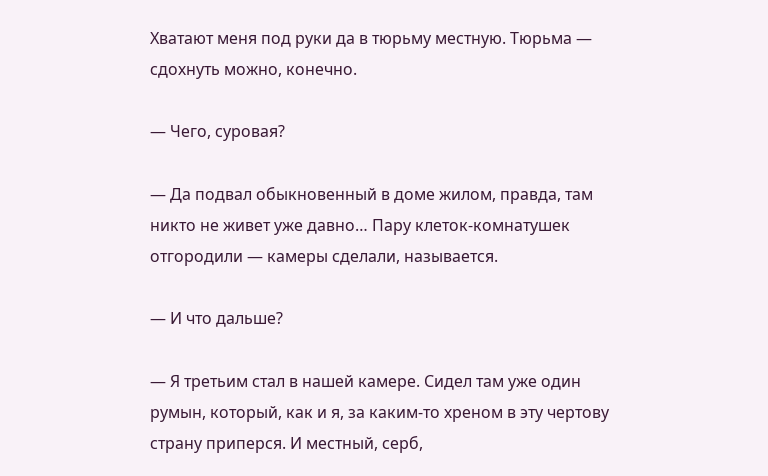Хватают меня под руки да в тюрьму местную. Тюрьма — сдохнуть можно, конечно.

— Чего, суровая?

— Да подвал обыкновенный в доме жилом, правда, там никто не живет уже давно… Пару клеток-комнатушек отгородили — камеры сделали, называется.

— И что дальше?

— Я третьим стал в нашей камере. Сидел там уже один румын, который, как и я, за каким-то хреном в эту чертову страну приперся. И местный, серб,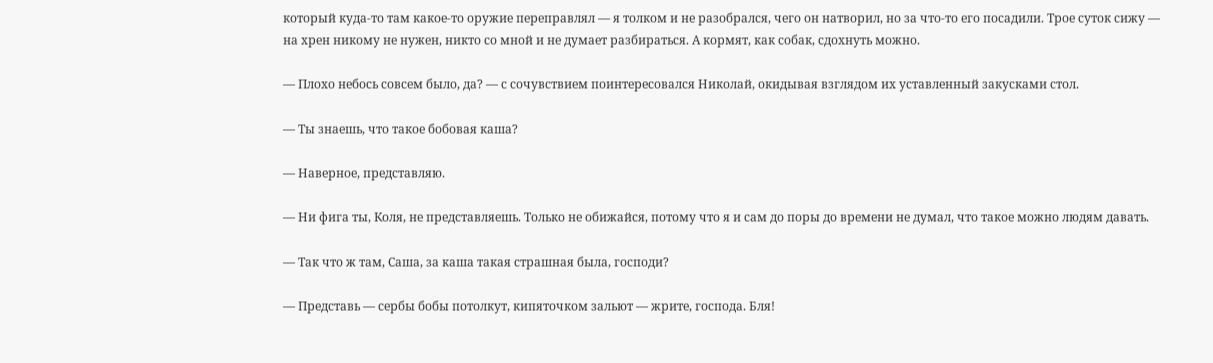который куда-то там какое-то оружие переправлял — я толком и не разобрался, чего он натворил, но за что-то его посадили. Трое суток сижу — на хрен никому не нужен, никто со мной и не думает разбираться. А кормят, как собак, сдохнуть можно.

— Плохо небось совсем было, да? — с сочувствием поинтересовался Николай, окидывая взглядом их уставленный закусками стол.

— Ты знаешь, что такое бобовая каша?

— Наверное, представляю.

— Ни фига ты, Коля, не представляешь. Только не обижайся, потому что я и сам до поры до времени не думал, что такое можно людям давать.

— Так что ж там, Саша, за каша такая страшная была, господи?

— Представь — сербы бобы потолкут, кипяточком зальют — жрите, господа. Бля!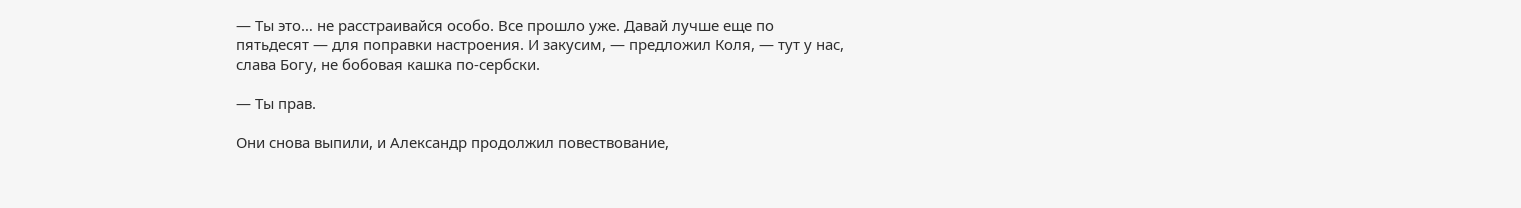— Ты это… не расстраивайся особо. Все прошло уже. Давай лучше еще по пятьдесят — для поправки настроения. И закусим, — предложил Коля, — тут у нас, слава Богу, не бобовая кашка по-сербски.

— Ты прав.

Они снова выпили, и Александр продолжил повествование,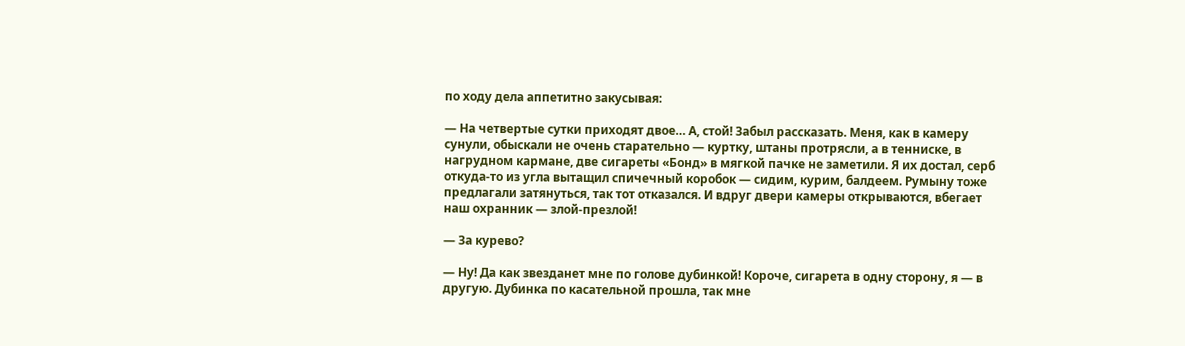по ходу дела аппетитно закусывая:

— На четвертые сутки приходят двое… А, стой! Забыл рассказать. Меня, как в камеру сунули, обыскали не очень старательно — куртку, штаны протрясли, а в тенниске, в нагрудном кармане, две сигареты «Бонд» в мягкой пачке не заметили. Я их достал, серб откуда-то из угла вытащил спичечный коробок — сидим, курим, балдеем. Румыну тоже предлагали затянуться, так тот отказался. И вдруг двери камеры открываются, вбегает наш охранник — злой-презлой!

— За курево?

— Ну! Да как звезданет мне по голове дубинкой! Короче, сигарета в одну сторону, я — в другую. Дубинка по касательной прошла, так мне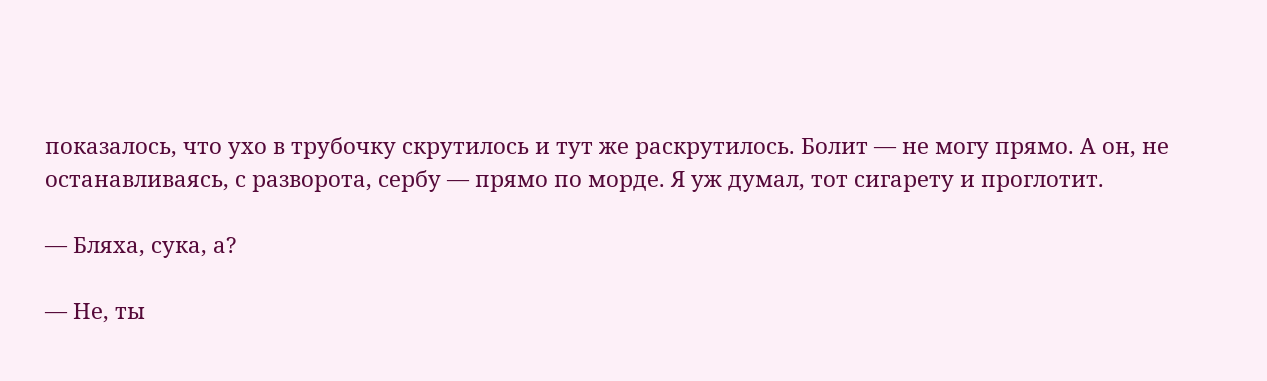показалось, что ухо в трубочку скрутилось и тут же раскрутилось. Болит — не могу прямо. А он, не останавливаясь, с разворота, сербу — прямо по морде. Я уж думал, тот сигарету и проглотит.

— Бляха, сука, а?

— Не, ты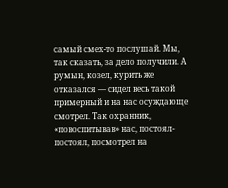самый смех-то послушай. Мы, так сказать, за дело получили. А румын, козел, курить же отказался — сидел весь такой примерный и на нас осуждающе смотрел. Так охранник, «повоспитывав» нас, постоял-постоял, посмотрел на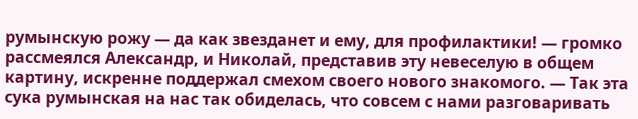румынскую рожу — да как звезданет и ему, для профилактики! — громко рассмеялся Александр, и Николай, представив эту невеселую в общем картину, искренне поддержал смехом своего нового знакомого. — Так эта сука румынская на нас так обиделась, что совсем с нами разговаривать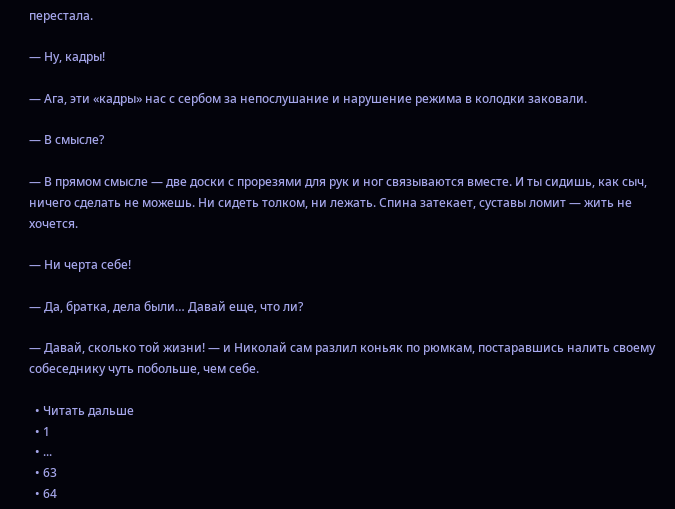перестала.

— Ну, кадры!

— Ага, эти «кадры» нас с сербом за непослушание и нарушение режима в колодки заковали.

— В смысле?

— В прямом смысле — две доски с прорезями для рук и ног связываются вместе. И ты сидишь, как сыч, ничего сделать не можешь. Ни сидеть толком, ни лежать. Спина затекает, суставы ломит — жить не хочется.

— Ни черта себе!

— Да, братка, дела были… Давай еще, что ли?

— Давай, сколько той жизни! — и Николай сам разлил коньяк по рюмкам, постаравшись налить своему собеседнику чуть побольше, чем себе.

  • Читать дальше
  • 1
  • ...
  • 63
  • 64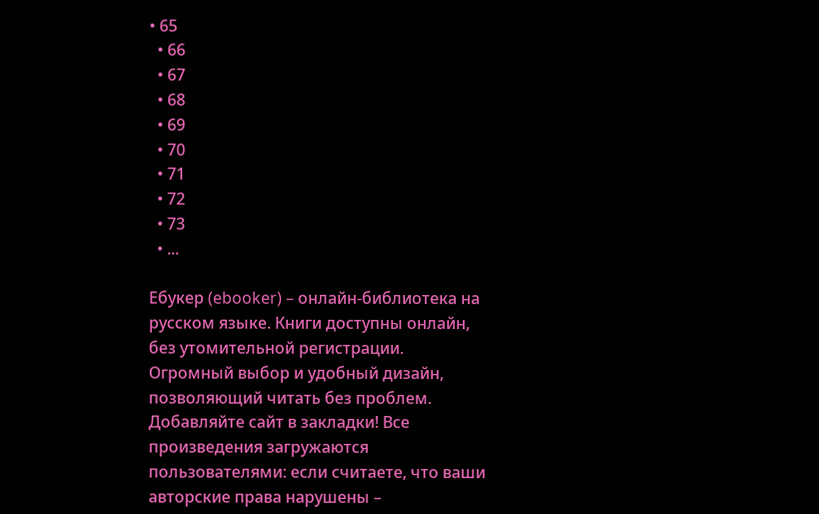• 65
  • 66
  • 67
  • 68
  • 69
  • 70
  • 71
  • 72
  • 73
  • ...

Ебукер (ebooker) – онлайн-библиотека на русском языке. Книги доступны онлайн, без утомительной регистрации. Огромный выбор и удобный дизайн, позволяющий читать без проблем. Добавляйте сайт в закладки! Все произведения загружаются пользователями: если считаете, что ваши авторские права нарушены –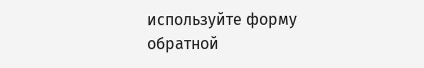используйте форму обратной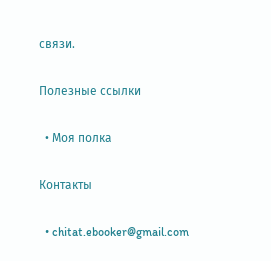связи.

Полезные ссылки

  • Моя полка

Контакты

  • chitat.ebooker@gmail.com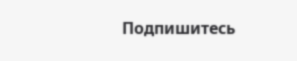Подпишитесь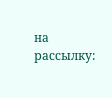на рассылку: